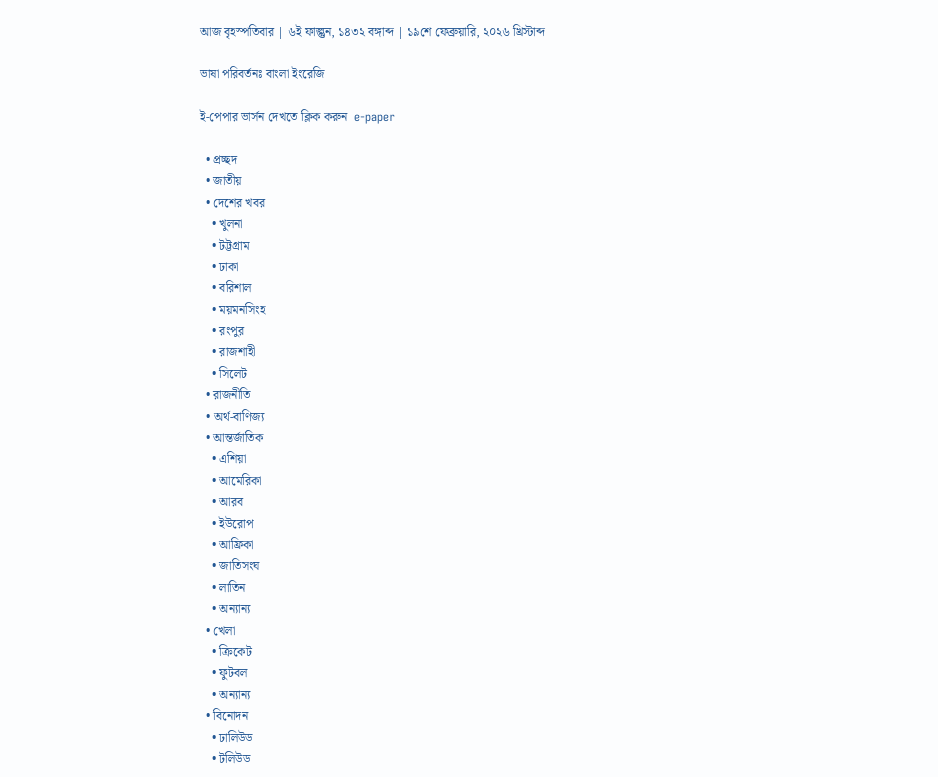আজ বৃহস্পতিবার | ৬ই ফাল্গুন, ১৪৩২ বঙ্গাব্দ | ১৯শে ফেব্রুয়ারি, ২০২৬ খ্রিস্টাব্দ

ভাষা পরিবর্তনঃ বাংলা ইংরেজি

ই-পেপার ভার্সন দেখতে ক্লিক করুন  e-paper

  • প্রচ্ছদ
  • জাতীয়
  • দেশের খবর
    • খুলনা
    • টট্টগ্রাম
    • ঢাকা
    • বরিশাল
    • ময়মনসিংহ
    • রংপুর
    • রাজশাহী
    • সিলেট
  • রাজনীতি
  • অর্থ-বাণিজ্য
  • আন্তর্জাতিক
    • এশিয়া
    • আমেরিকা
    • আরব
    • ইউরোপ
    • আফ্রিকা
    • জাতিসংঘ
    • লাতিন
    • অন্যান্য
  • খেলা
    • ক্রিকেট
    • ফুটবল
    • অন্যান্য
  • বিনোদন
    • ঢালিউড
    • টলিউড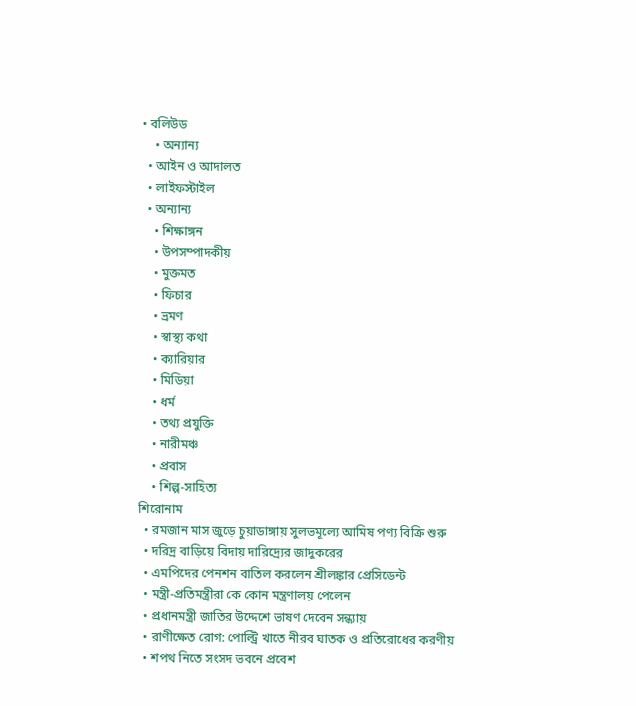• বলিউড
    • অন্যান্য
  • আইন ও আদালত
  • লাইফস্টাইল
  • অন্যান্য
    • শিক্ষাঙ্গন
    • উপসম্পাদকীয়
    • মুক্তমত
    • ফিচার
    • ভ্রমণ
    • স্বাস্থ্য কথা
    • ক্যারিয়ার
    • মিডিয়া
    • ধর্ম
    • তথ্য প্রযুক্তি
    • নারীমঞ্চ
    • প্রবাস
    • শিল্প-সাহিত্য
শিরোনাম
  • রমজান মাস জুড়ে চুয়াডাঙ্গায় সুলভমূল্যে আমিষ পণ্য বিক্রি শুরু
  • দরিদ্র বাড়িয়ে বিদায় দারিদ্র্যের জাদুকরের
  • এমপিদের পেনশন বাতিল করলেন শ্রীলঙ্কার প্রেসিডেন্ট
  • মন্ত্রী-প্রতিমন্ত্রীরা কে কোন মন্ত্রণালয় পেলেন
  • প্রধানমন্ত্রী জাতির উদ্দেশে ভাষণ দেবেন সন্ধ্যায়
  • রাণীক্ষেত রোগ: পোল্ট্রি খাতে নীরব ঘাতক ও প্রতিরোধের করণীয়
  • শপথ নিতে সংসদ ভবনে প্রবেশ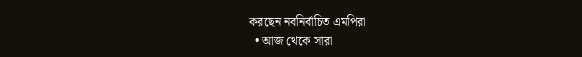করছেন নবনির্বাচিত এমপিরা
  • আজ থেকে সারা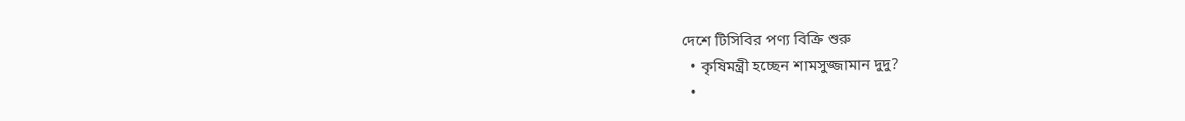দেশে টিসিবির পণ্য বিক্রি শুরু
  • কৃষিমন্ত্রী হচ্ছেন শামসুজ্জামান দুদু?
  •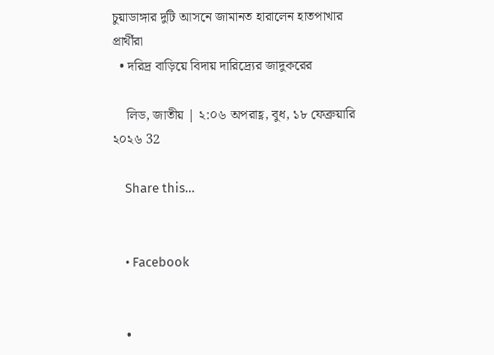চুয়াডাঙ্গার দুটি আসনে জামানত হারালেন হাতপাখার প্রার্থীরা
  • দরিদ্র বাড়িয়ে বিদায় দারিদ্র্যের জাদুকরের

    লিড, জাতীয় | ২:০৬ অপরাহ্ণ, বুধ, ১৮ ফেব্রুয়ারি ২০২৬ 32

    Share this…


    • Facebook


    •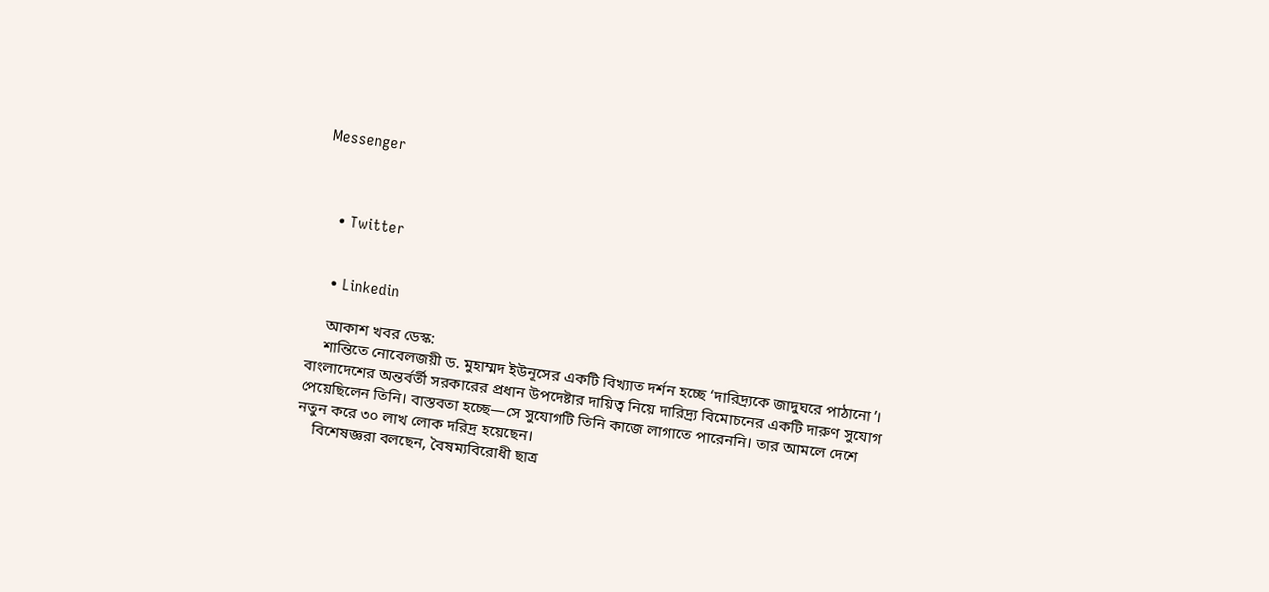Messenger



    • Twitter


    • Linkedin

    আকাশ খবর ডেস্ক:
    শান্তিতে নোবেলজয়ী ড. মুহাম্মদ ইউনূসের একটি বিখ্যাত দর্শন হচ্ছে ‘দারিদ্র্যকে জাদুঘরে পাঠানো’। বাংলাদেশের অন্তর্বর্তী সরকারের প্রধান উপদেষ্টার দায়িত্ব নিয়ে দারিদ্র্য বিমোচনের একটি দারুণ সুযোগ পেয়েছিলেন তিনি। বাস্তবতা হচ্ছে—সে সুযোগটি তিনি কাজে লাগাতে পারেননি। তার আমলে দেশে নতুন করে ৩০ লাখ লোক দরিদ্র হয়েছেন।
    বিশেষজ্ঞরা বলছেন, বৈষম্যবিরোধী ছাত্র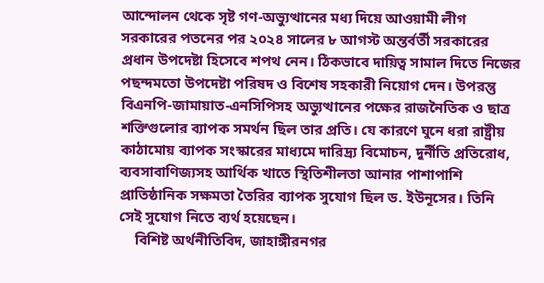আন্দোলন থেকে সৃষ্ট গণ-অভ্যুত্থানের মধ্য দিয়ে আওয়ামী লীগ সরকারের পতনের পর ২০২৪ সালের ৮ আগস্ট অন্তর্বর্তী সরকারের প্রধান উপদেষ্টা হিসেবে শপথ নেন। ঠিকভাবে দায়িত্ব সামাল দিতে নিজের পছন্দমতো উপদেষ্টা পরিষদ ও বিশেষ সহকারী নিয়োগ দেন। উপরন্তু বিএনপি-জামায়াত-এনসিপিসহ অভ্যুত্থানের পক্ষের রাজনৈতিক ও ছাত্র শক্তিগুলোর ব্যাপক সমর্থন ছিল তার প্রতি। যে কারণে ঘুনে ধরা রাষ্ট্রীয় কাঠামোয় ব্যাপক সংস্কারের মাধ্যমে দারিদ্র্য বিমোচন, দুর্নীতি প্রতিরোধ, ব্যবসাবাণিজ্যসহ আর্থিক খাতে স্থিতিশীলতা আনার পাশাপাশি প্রাতিষ্ঠানিক সক্ষমতা তৈরির ব্যাপক সুযোগ ছিল ড. ইউনূসের। তিনি সেই সুযোগ নিতে ব্যর্থ হয়েছেন।
    বিশিষ্ট অর্থনীতিবিদ, জাহাঙ্গীরনগর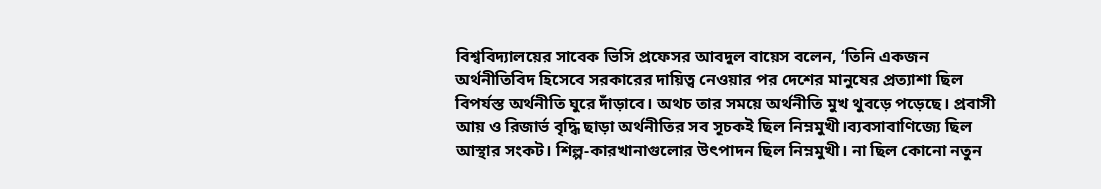বিশ্ববিদ্যালয়ের সাবেক ভিসি প্রফেসর আবদুল বায়েস বলেন, ‘তিনি একজন অর্থনীতিবিদ হিসেবে সরকারের দায়িত্ব নেওয়ার পর দেশের মানুষের প্রত্যাশা ছিল বিপর্যস্ত অর্থনীতি ঘুরে দাঁড়াবে। অথচ তার সময়ে অর্থনীতি মুখ থুবড়ে পড়েছে। প্রবাসী আয় ও রিজার্ভ বৃদ্ধি ছাড়া অর্থনীতির সব সূচকই ছিল নিম্নমুখী।ব্যবসাবাণিজ্যে ছিল আস্থার সংকট। শিল্প-কারখানাগুলোর উৎপাদন ছিল নিম্নমুখী। না ছিল কোনো নতুন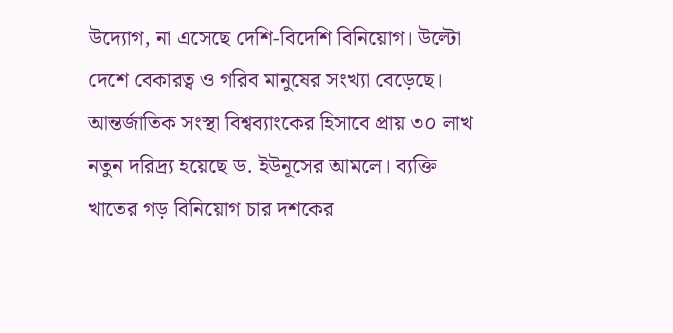উদ্যোগ, না এসেছে দেশি-বিদেশি বিনিয়োগ। উল্টো দেশে বেকারত্ব ও গরিব মানুষের সংখ্যা বেড়েছে। আন্তর্জাতিক সংস্থা বিশ্বব্যাংকের হিসাবে প্রায় ৩০ লাখ নতুন দরিদ্র্য হয়েছে ড. ইউনূসের আমলে। ব্যক্তি খাতের গড় বিনিয়োগ চার দশকের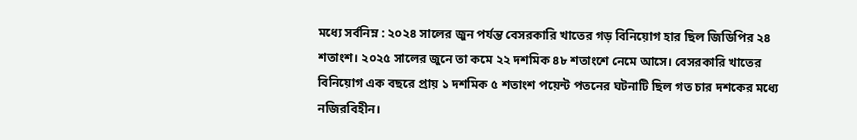মধ্যে সর্বনিম্ন : ২০২৪ সালের জুন পর্যন্ত বেসরকারি খাতের গড় বিনিয়োগ হার ছিল জিডিপির ২৪ শতাংশ। ২০২৫ সালের জুনে তা কমে ২২ দশমিক ৪৮ শতাংশে নেমে আসে। বেসরকারি খাতের বিনিয়োগ এক বছরে প্রায় ১ দশমিক ৫ শতাংশ পয়েন্ট পতনের ঘটনাটি ছিল গত চার দশকের মধ্যে নজিরবিহীন।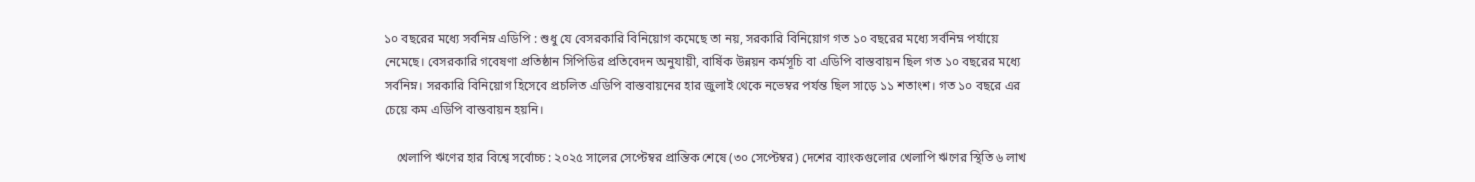১০ বছরের মধ্যে সর্বনিম্ন এডিপি : শুধু যে বেসরকারি বিনিয়োগ কমেছে তা নয়, সরকারি বিনিয়োগ গত ১০ বছরের মধ্যে সর্বনিম্ন পর্যায়ে নেমেছে। বেসরকারি গবেষণা প্রতিষ্ঠান সিপিডির প্রতিবেদন অনুযায়ী, বার্ষিক উন্নয়ন কর্মসূচি বা এডিপি বাস্তবায়ন ছিল গত ১০ বছরের মধ্যে সর্বনিম্ন। সরকারি বিনিয়োগ হিসেবে প্রচলিত এডিপি বাস্তবায়নের হার জুলাই থেকে নভেম্বর পর্যন্ত ছিল সাড়ে ১১ শতাংশ। গত ১০ বছরে এর চেয়ে কম এডিপি বাস্তবায়ন হয়নি।

    খেলাপি ঋণের হার বিশ্বে সর্বোচ্চ : ২০২৫ সালের সেপ্টেম্বর প্রান্তিক শেষে (৩০ সেপ্টেম্বর) দেশের ব্যাংকগুলোর খেলাপি ঋণের স্থিতি ৬ লাখ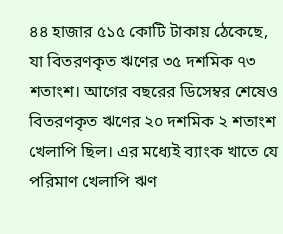৪৪ হাজার ৫১৫ কোটি টাকায় ঠেকেছে, যা বিতরণকৃত ঋণের ৩৫ দশমিক ৭৩ শতাংশ। আগের বছরের ডিসেম্বর শেষেও বিতরণকৃত ঋণের ২০ দশমিক ২ শতাংশ খেলাপি ছিল। এর মধ্যেই ব্যাংক খাতে যে পরিমাণ খেলাপি ঋণ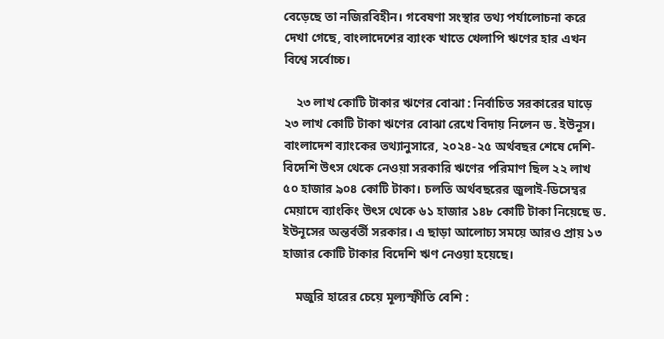বেড়েছে তা নজিরবিহীন। গবেষণা সংস্থার তথ্য পর্যালোচনা করে দেখা গেছে, বাংলাদেশের ব্যাংক খাতে খেলাপি ঋণের হার এখন বিশ্বে সর্বোচ্চ।

    ২৩ লাখ কোটি টাকার ঋণের বোঝা : নির্বাচিত সরকারের ঘাড়ে ২৩ লাখ কোটি টাকা ঋণের বোঝা রেখে বিদায় নিলেন ড. ইউনূস। বাংলাদেশ ব্যাংকের তথ্যানুসারে, ২০২৪-২৫ অর্থবছর শেষে দেশি-বিদেশি উৎস থেকে নেওয়া সরকারি ঋণের পরিমাণ ছিল ২২ লাখ ৫০ হাজার ৯০৪ কোটি টাকা। চলতি অর্থবছরের জুলাই-ডিসেম্বর মেয়াদে ব্যাংকিং উৎস থেকে ৬১ হাজার ১৪৮ কোটি টাকা নিয়েছে ড. ইউনূসের অন্তর্বর্তী সরকার। এ ছাড়া আলোচ্য সময়ে আরও প্রায় ১৩ হাজার কোটি টাকার বিদেশি ঋণ নেওয়া হয়েছে।

    মজুরি হারের চেয়ে মূল্যস্ফীতি বেশি :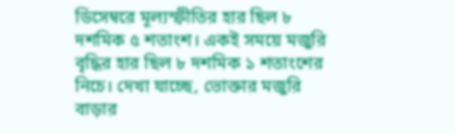ডিসেম্বরে মূল্যস্ফীতির হার ছিল ৮ দশমিক ৫ শতাংশ। একই সময়ে মজুরি বৃদ্ধির হার ছিল ৮ দশমিক ১ শতাংশের নিচে। দেখা যাচ্ছে, ভোক্তার মজুরি বাড়ার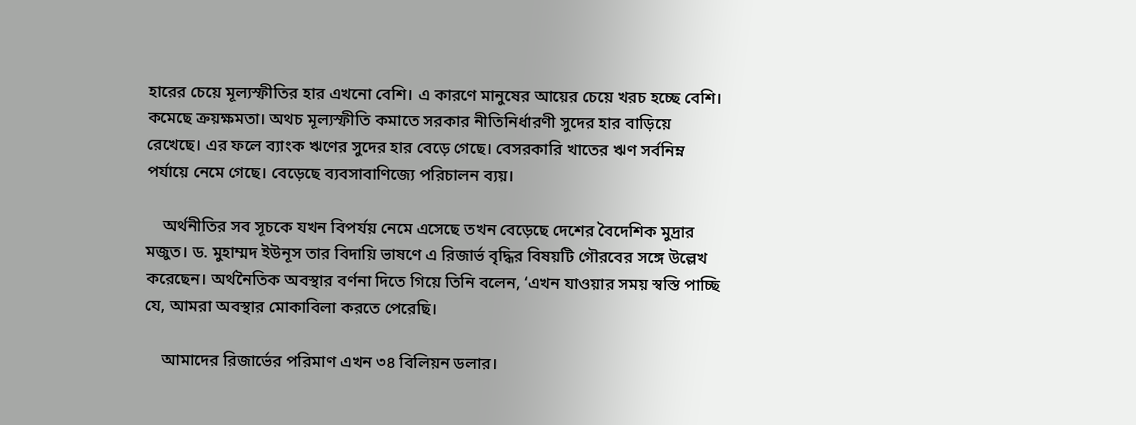হারের চেয়ে মূল্যস্ফীতির হার এখনো বেশি। এ কারণে মানুষের আয়ের চেয়ে খরচ হচ্ছে বেশি। কমেছে ক্রয়ক্ষমতা। অথচ মূল্যস্ফীতি কমাতে সরকার নীতিনির্ধারণী সুদের হার বাড়িয়ে রেখেছে। এর ফলে ব্যাংক ঋণের সুদের হার বেড়ে গেছে। বেসরকারি খাতের ঋণ সর্বনিম্ন পর্যায়ে নেমে গেছে। বেড়েছে ব্যবসাবাণিজ্যে পরিচালন ব্যয়।

    অর্থনীতির সব সূচকে যখন বিপর্যয় নেমে এসেছে তখন বেড়েছে দেশের বৈদেশিক মুদ্রার মজুত। ড. মুহাম্মদ ইউনূস তার বিদায়ি ভাষণে এ রিজার্ভ বৃদ্ধির বিষয়টি গৌরবের সঙ্গে উল্লেখ করেছেন। অর্থনৈতিক অবস্থার বর্ণনা দিতে গিয়ে তিনি বলেন, ‘এখন যাওয়ার সময় স্বস্তি পাচ্ছি যে, আমরা অবস্থার মোকাবিলা করতে পেরেছি।

    আমাদের রিজার্ভের পরিমাণ এখন ৩৪ বিলিয়ন ডলার।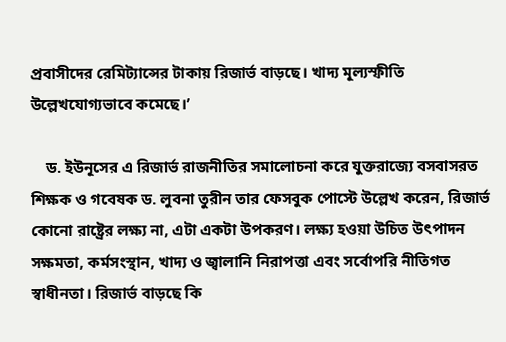প্রবাসীদের রেমিট্যান্সের টাকায় রিজার্ভ বাড়ছে। খাদ্য মূল্যস্ফীতি উল্লেখযোগ্যভাবে কমেছে।’

    ড. ইউনূসের এ রিজার্ভ রাজনীতির সমালোচনা করে যুক্তরাজ্যে বসবাসরত শিক্ষক ও গবেষক ড. লুবনা তুরীন তার ফেসবুক পোস্টে উল্লেখ করেন, রিজার্ভ কোনো রাষ্ট্রের লক্ষ্য না, এটা একটা উপকরণ। লক্ষ্য হওয়া উচিত উৎপাদন সক্ষমতা, কর্মসংস্থান, খাদ্য ও জ্বালানি নিরাপত্তা এবং সর্বোপরি নীতিগত স্বাধীনতা। রিজার্ভ বাড়ছে কি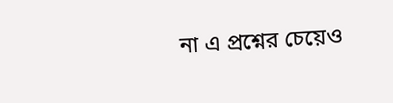না এ প্রশ্নের চেয়েও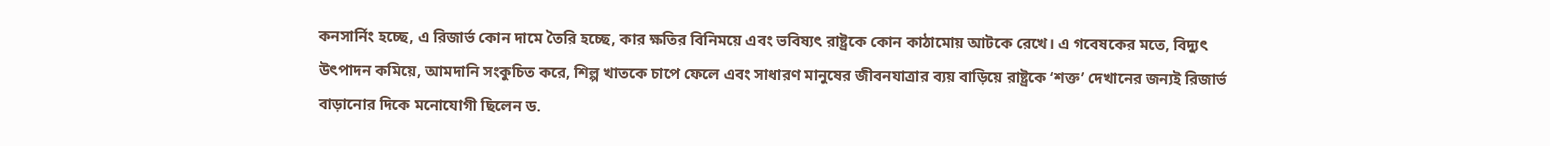কনসার্নিং হচ্ছে, এ রিজার্ভ কোন দামে তৈরি হচ্ছে, কার ক্ষতির বিনিময়ে এবং ভবিষ্যৎ রাষ্ট্রকে কোন কাঠামোয় আটকে রেখে। এ গবেষকের মতে, বিদ্যুৎ উৎপাদন কমিয়ে, আমদানি সংকুচিত করে, শিল্প খাতকে চাপে ফেলে এবং সাধারণ মানুষের জীবনযাত্রার ব্যয় বাড়িয়ে রাষ্ট্রকে ‘শক্ত’ দেখানের জন্যই রিজার্ভ বাড়ানোর দিকে মনোযোগী ছিলেন ড.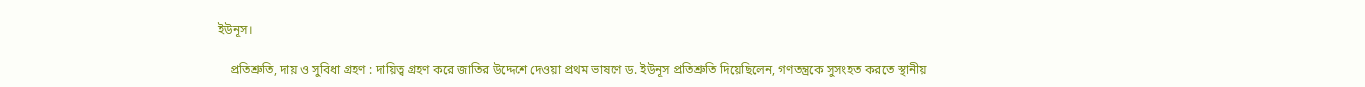ইউনূস।

    প্রতিশ্রুতি, দায় ও সুবিধা গ্রহণ : দায়িত্ব গ্রহণ করে জাতির উদ্দেশে দেওয়া প্রথম ভাষণে ড. ইউনূস প্রতিশ্রুতি দিয়েছিলেন, গণতন্ত্রকে সুসংহত করতে স্থানীয়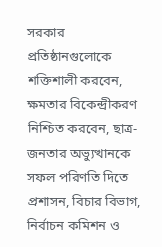সরকার প্রতিষ্ঠানগুলোকে শক্তিশালী করবেন, ক্ষমতার বিকেন্দ্রীকরণ নিশ্চিত করবেন, ছাত্র-জনতার অভ্যুত্থানকে সফল পরিণতি দিতে প্রশাসন, বিচার বিভাগ, নির্বাচন কমিশন ও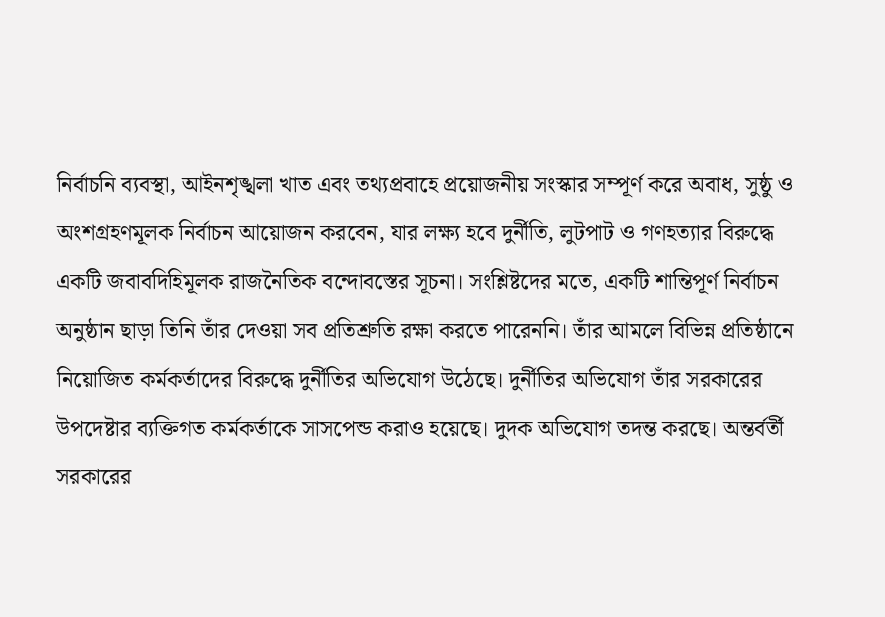নির্বাচনি ব্যবস্থা, আইনশৃঙ্খলা খাত এবং তথ্যপ্রবাহে প্রয়োজনীয় সংস্কার সম্পূর্ণ করে অবাধ, সুষ্ঠু ও অংশগ্রহণমূলক নির্বাচন আয়োজন করবেন, যার লক্ষ্য হবে দুর্নীতি, লুটপাট ও গণহত্যার বিরুদ্ধে একটি জবাবদিহিমূলক রাজনৈতিক বন্দোবস্তের সূচনা। সংশ্লিষ্টদের মতে, একটি শান্তিপূর্ণ নির্বাচন অনুষ্ঠান ছাড়া তিনি তাঁর দেওয়া সব প্রতিশ্রুতি রক্ষা করতে পারেননি। তাঁর আমলে বিভিন্ন প্রতিষ্ঠানে নিয়োজিত কর্মকর্তাদের বিরুদ্ধে দুর্নীতির অভিযোগ উঠেছে। দুর্নীতির অভিযোগ তাঁর সরকারের উপদেষ্টার ব্যক্তিগত কর্মকর্তাকে সাসপেন্ড করাও হয়েছে। দুদক অভিযোগ তদন্ত করছে। অন্তর্বর্তী সরকারের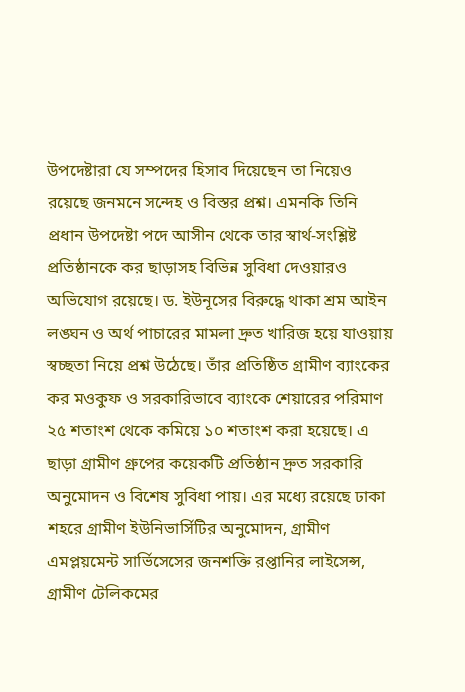উপদেষ্টারা যে সম্পদের হিসাব দিয়েছেন তা নিয়েও রয়েছে জনমনে সন্দেহ ও বিস্তর প্রশ্ন। এমনকি তিনি প্রধান উপদেষ্টা পদে আসীন থেকে তার স্বার্থ-সংশ্লিষ্ট প্রতিষ্ঠানকে কর ছাড়াসহ বিভিন্ন সুবিধা দেওয়ারও অভিযোগ রয়েছে। ড. ইউনূসের বিরুদ্ধে থাকা শ্রম আইন লঙ্ঘন ও অর্থ পাচারের মামলা দ্রুত খারিজ হয়ে যাওয়ায় স্বচ্ছতা নিয়ে প্রশ্ন উঠেছে। তাঁর প্রতিষ্ঠিত গ্রামীণ ব্যাংকের কর মওকুফ ও সরকারিভাবে ব্যাংকে শেয়ারের পরিমাণ ২৫ শতাংশ থেকে কমিয়ে ১০ শতাংশ করা হয়েছে। এ ছাড়া গ্রামীণ গ্রুপের কয়েকটি প্রতিষ্ঠান দ্রুত সরকারি অনুমোদন ও বিশেষ সুবিধা পায়। এর মধ্যে রয়েছে ঢাকা শহরে গ্রামীণ ইউনিভার্সিটির অনুমোদন, গ্রামীণ এমপ্লয়মেন্ট সার্ভিসেসের জনশক্তি রপ্তানির লাইসেন্স, গ্রামীণ টেলিকমের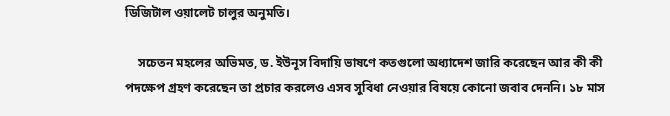ডিজিটাল ওয়ালেট চালুর অনুমতি।

    সচেতন মহলের অভিমত, ড. ইউনূস বিদায়ি ভাষণে কতগুলো অধ্যাদেশ জারি করেছেন আর কী কী পদক্ষেপ গ্রহণ করেছেন তা প্রচার করলেও এসব সুবিধা নেওয়ার বিষয়ে কোনো জবাব দেননি। ১৮ মাস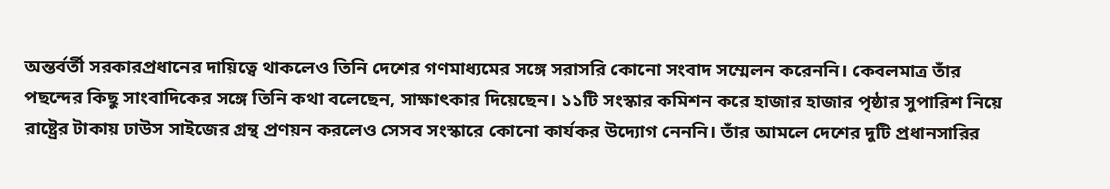অন্তর্বর্তী সরকারপ্রধানের দায়িত্বে থাকলেও তিনি দেশের গণমাধ্যমের সঙ্গে সরাসরি কোনো সংবাদ সম্মেলন করেননি। কেবলমাত্র তাঁর পছন্দের কিছু সাংবাদিকের সঙ্গে তিনি কথা বলেছেন, সাক্ষাৎকার দিয়েছেন। ১১টি সংস্কার কমিশন করে হাজার হাজার পৃষ্ঠার সুপারিশ নিয়ে রাষ্ট্রের টাকায় ঢাউস সাইজের গ্রন্থ প্রণয়ন করলেও সেসব সংস্কারে কোনো কার্যকর উদ্যোগ নেননি। তাঁর আমলে দেশের দুটি প্রধানসারির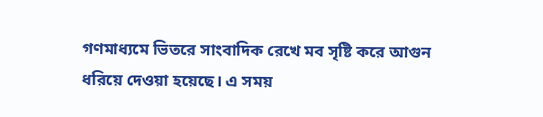গণমাধ্যমে ভিতরে সাংবাদিক রেখে মব সৃষ্টি করে আগুন ধরিয়ে দেওয়া হয়েছে। এ সময়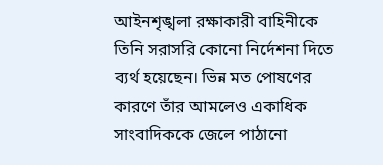আইনশৃঙ্খলা রক্ষাকারী বাহিনীকে তিনি সরাসরি কোনো নির্দেশনা দিতে ব্যর্থ হয়েছেন। ভিন্ন মত পোষণের কারণে তাঁর আমলেও একাধিক সাংবাদিককে জেলে পাঠানো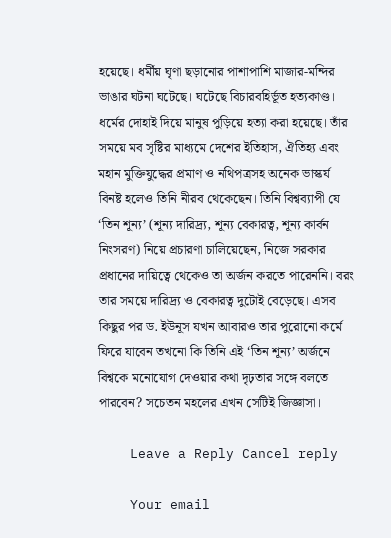হয়েছে। ধর্মীয় ঘৃণা ছড়ানোর পাশাপাশি মাজার-মন্দির ভাঙার ঘটনা ঘটেছে। ঘটেছে বিচারবহির্ভূত হত্যকাণ্ড। ধর্মের দোহাই দিয়ে মানুষ পুড়িয়ে হত্যা করা হয়েছে। তাঁর সময়ে মব সৃষ্টির মাধ্যমে দেশের ইতিহাস, ঐতিহ্য এবং মহান মুক্তিযুদ্ধের প্রমাণ ও নথিপত্রসহ অনেক ভাস্কর্য বিনষ্ট হলেও তিনি নীরব থেকেছেন। তিনি বিশ্বব্যাপী যে ‘তিন শূন্য’ (শূন্য দারিদ্র্য, শূন্য বেকারত্ব, শূন্য কার্বন নিংসরণ) নিয়ে প্রচারণা চালিয়েছেন, নিজে সরকার প্রধানের দায়িত্বে থেকেও তা অর্জন করতে পারেননি। বরং তার সময়ে দারিদ্র্য ও বেকারত্ব দুটোই বেড়েছে। এসব কিছুর পর ড. ইউনূস যখন আবারও তার পুরোনো কর্মে ফিরে যাবেন তখনো কি তিনি এই ‘তিন শূন্য’ অর্জনে বিশ্বকে মনোযোগ দেওয়ার কথা দৃঢ়তার সঙ্গে বলতে পারবেন? সচেতন মহলের এখন সেটিই জিজ্ঞাসা।

    Leave a Reply Cancel reply

    Your email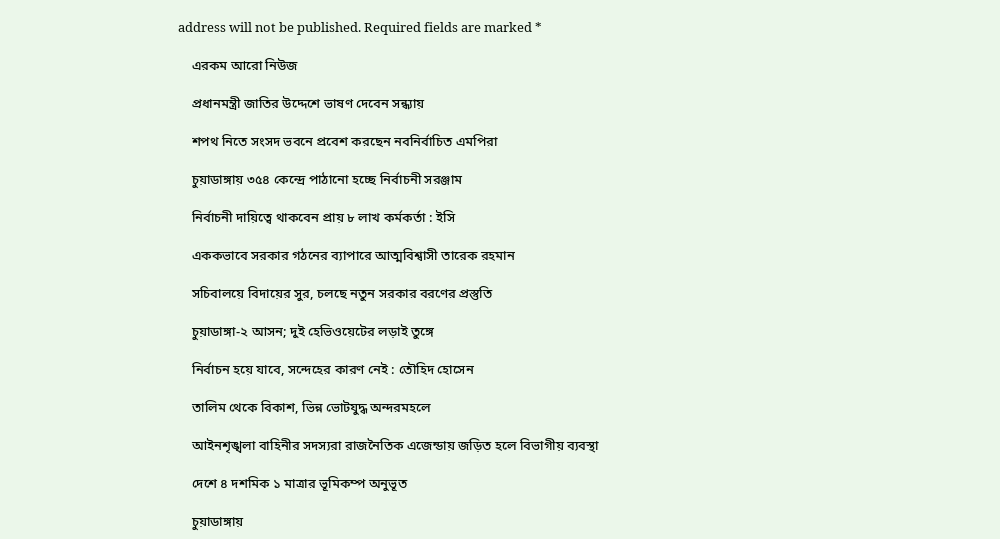address will not be published. Required fields are marked *

    এরকম আরো নিউজ

    প্রধানমন্ত্রী জাতির উদ্দেশে ভাষণ দেবেন সন্ধ্যায়

    শপথ নিতে সংসদ ভবনে প্রবেশ করছেন নবনির্বাচিত এমপিরা

    চুয়াডাঙ্গায় ৩৫৪ কেন্দ্রে পাঠানো হচ্ছে নির্বাচনী সরঞ্জাম

    নির্বাচনী দায়িত্বে থাকবেন প্রায় ৮ লাখ কর্মকর্তা : ইসি

    এককভাবে সরকার গঠনের ব্যাপারে আত্মবিশ্বাসী তারেক রহমান

    সচিবালয়ে বিদায়ের সুর, চলছে নতুন সরকার বরণের প্রস্তুতি

    চুয়াডাঙ্গা-২ আসন; দুই হেভিওয়েটের লড়াই তুঙ্গে

    নির্বাচন হয়ে যাবে, সন্দেহের কারণ নেই : তৌহিদ হোসেন

    তালিম থেকে বিকাশ, ভিন্ন ভোটযুদ্ধ অন্দরমহলে

    আইনশৃঙ্খলা বাহিনীর সদস্যরা রাজনৈতিক এজেন্ডায় জড়িত হলে বিভাগীয় ব্যবস্থা

    দেশে ৪ দশমিক ১ মাত্রার ভূমিকম্প অনুভূত

    চুয়াডাঙ্গায়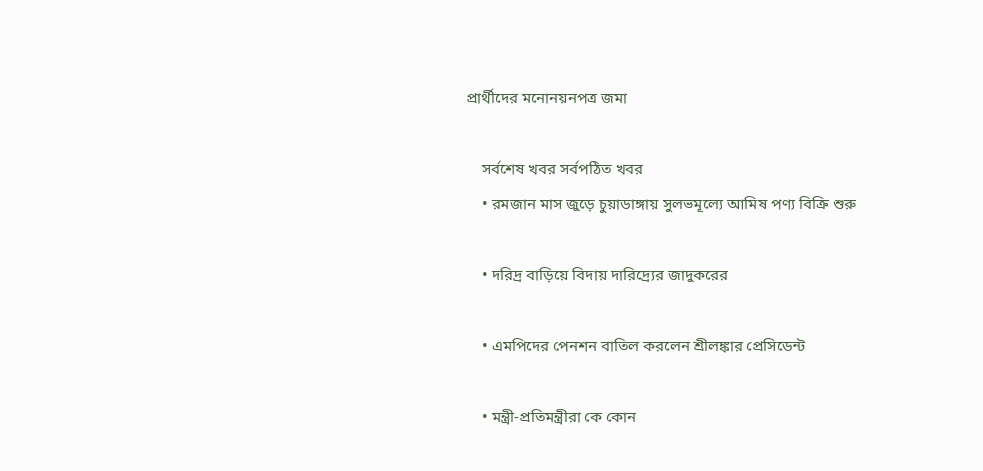প্রার্থীদের মনোনয়নপত্র জমা

    সর্বশেষ খবর সর্বপঠিত খবর
    • রমজান মাস জুড়ে চুয়াডাঙ্গায় সুলভমূল্যে আমিষ পণ্য বিক্রি শুরু

    • দরিদ্র বাড়িয়ে বিদায় দারিদ্র্যের জাদুকরের

    • এমপিদের পেনশন বাতিল করলেন শ্রীলঙ্কার প্রেসিডেন্ট

    • মন্ত্রী-প্রতিমন্ত্রীরা কে কোন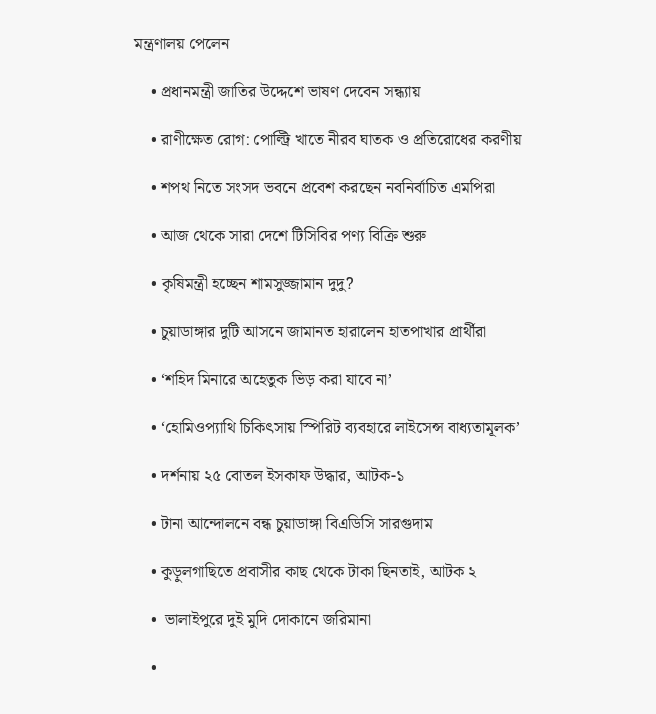মন্ত্রণালয় পেলেন

    • প্রধানমন্ত্রী জাতির উদ্দেশে ভাষণ দেবেন সন্ধ্যায়

    • রাণীক্ষেত রোগ: পোল্ট্রি খাতে নীরব ঘাতক ও প্রতিরোধের করণীয়

    • শপথ নিতে সংসদ ভবনে প্রবেশ করছেন নবনির্বাচিত এমপিরা

    • আজ থেকে সারা দেশে টিসিবির পণ্য বিক্রি শুরু

    • কৃষিমন্ত্রী হচ্ছেন শামসুজ্জামান দুদু?

    • চুয়াডাঙ্গার দুটি আসনে জামানত হারালেন হাতপাখার প্রার্থীরা

    • ‘শহিদ মিনারে অহেতুক ভিড় করা যাবে না’

    • ‘হোমিওপ্যাথি চিকিৎসায় স্পিরিট ব্যবহারে লাইসেন্স বাধ্যতামূলক’

    • দর্শনায় ২৫ বোতল ইসকাফ উদ্ধার, আটক-১

    • টানা আন্দোলনে বন্ধ চুয়াডাঙ্গা বিএডিসি সারগুদাম

    • কুড়ুলগাছিতে প্রবাসীর কাছ থেকে টাকা ছিনতাই, আটক ২

    •  ভালাইপুরে দুই মুদি দোকানে জরিমানা

    •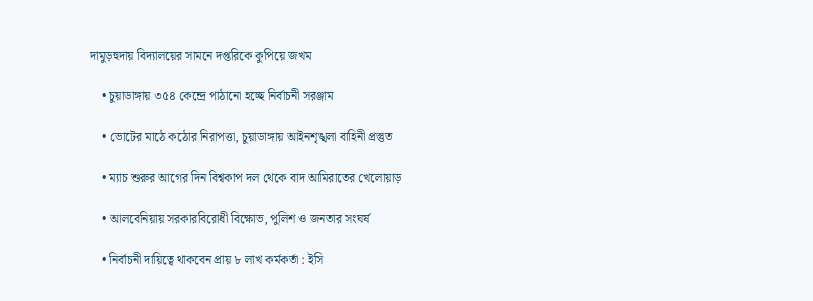দামুড়হুদায় বিদ্যালয়ের সামনে দপ্তরিকে কুপিয়ে জখম

    • চুয়াডাঙ্গায় ৩৫৪ কেন্দ্রে পাঠানো হচ্ছে নির্বাচনী সরঞ্জাম

    • ভোটের মাঠে কঠোর নিরাপত্তা, চুয়াডাঙ্গায় আইনশৃঙ্খলা বাহিনী প্রস্তুত

    • ম্যাচ শুরুর আগের দিন বিশ্বকাপ দল থেকে বাদ আমিরাতের খেলোয়াড়

    • আলবেনিয়ায় সরকারবিরোধী বিক্ষোভ, পুলিশ ও জনতার সংঘর্ষ

    • নির্বাচনী দায়িত্বে থাকবেন প্রায় ৮ লাখ কর্মকর্তা : ইসি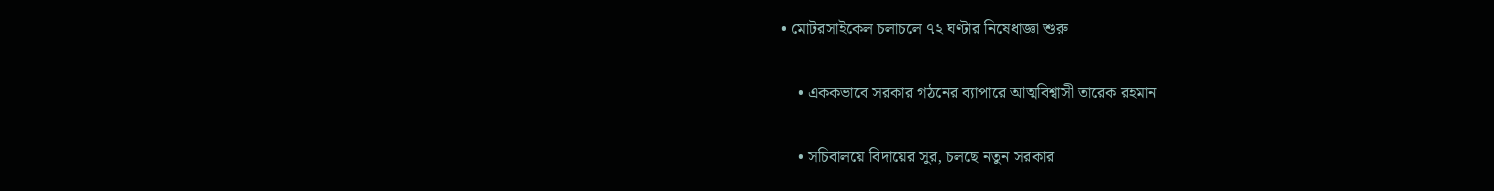• মোটরসাইকেল চলাচলে ৭২ ঘণ্টার নিষেধাজ্ঞা শুরু

    • এককভাবে সরকার গঠনের ব্যাপারে আত্মবিশ্বাসী তারেক রহমান

    • সচিবালয়ে বিদায়ের সুর, চলছে নতুন সরকার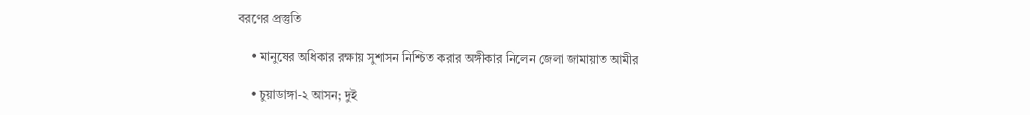বরণের প্রস্তুতি

    • মানুষের অধিকার রক্ষায় সুশাসন নিশ্চিত করার অঙ্গীকার নিলেন জেলা জামায়াত আমীর

    • চুয়াডাঙ্গা-২ আসন; দুই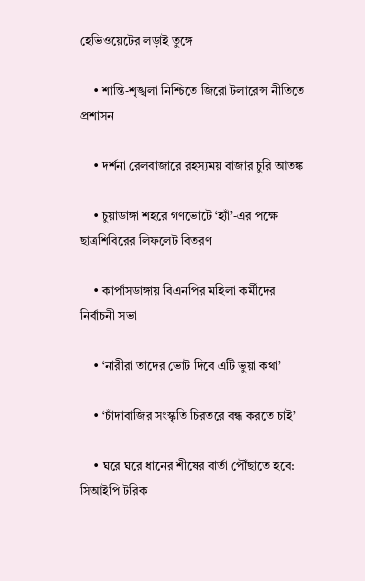হেভিওয়েটের লড়াই তুঙ্গে

    • শান্তি-শৃঙ্খলা নিশ্চিতে জিরো টলারেন্স নীতিতে প্রশাসন

    • দর্শনা রেলবাজারে রহস্যময় বাজার চুরি আতঙ্ক

    • চুয়াডাঙ্গা শহরে গণভোটে ‘হ্যাঁ’-এর পক্ষে ছাত্রশিবিরের লিফলেট বিতরণ

    • কার্পাসডাঙ্গায় বিএনপির মহিলা কর্মীদের নির্বাচনী সভা

    • ‘নারীরা তাদের ভোট দিবে এটি ভুয়া কথা’

    • ‘চাঁদাবাজির সংস্কৃতি চিরতরে বন্ধ করতে চাই’

    • ঘরে ঘরে ধানের শীষের বার্তা পৌঁছাতে হবে: সিআইপি টরিক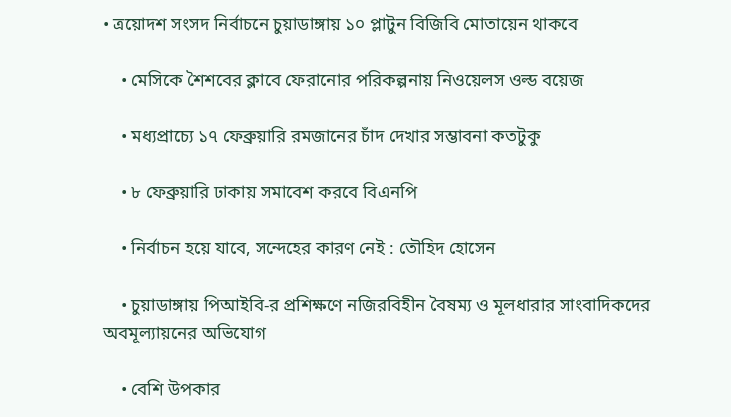• ত্রয়োদশ সংসদ নির্বাচনে চুয়াডাঙ্গায় ১০ প্লাটুন বিজিবি মোতায়েন থাকবে

    • মেসিকে শৈশবের ক্লাবে ফেরানোর পরিকল্পনায় নিওয়েলস ওল্ড বয়েজ

    • মধ্যপ্রাচ্যে ১৭ ফেব্রুয়ারি রমজানের চাঁদ দেখার সম্ভাবনা কতটুকু

    • ৮ ফেব্রুয়ারি ঢাকায় সমাবেশ করবে বিএনপি

    • নির্বাচন হয়ে যাবে, সন্দেহের কারণ নেই : তৌহিদ হোসেন

    • চুয়াডাঙ্গায় পিআইবি-র প্রশিক্ষণে নজিরবিহীন বৈষম্য ও মূলধারার সাংবাদিকদের অবমূল্যায়নের অভিযোগ

    • বেশি উপকার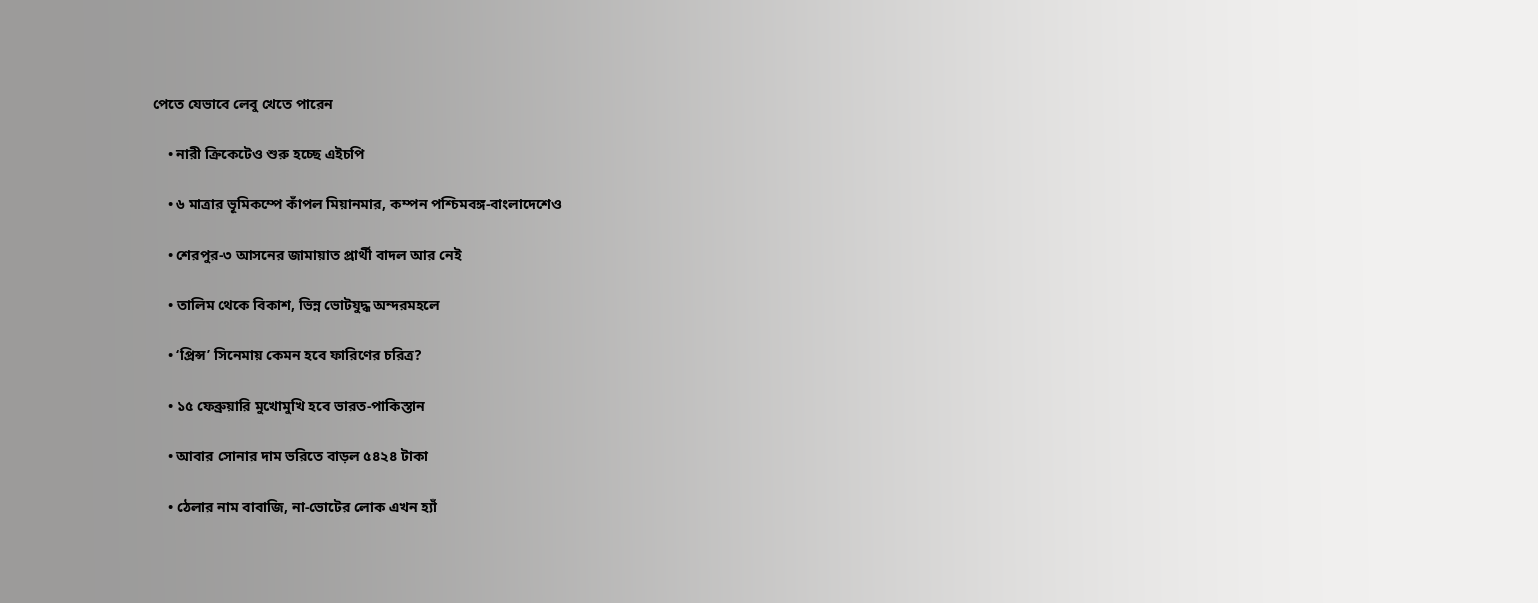পেতে যেভাবে লেবু খেতে পারেন

    • নারী ক্রিকেটেও শুরু হচ্ছে এইচপি

    • ৬ মাত্রার ভূমিকম্পে কাঁপল মিয়ানমার, কম্পন পশ্চিমবঙ্গ-বাংলাদেশেও

    • শেরপুর-৩ আসনের জামায়াত প্রার্থী বাদল আর নেই

    • তালিম থেকে বিকাশ, ভিন্ন ভোটযুদ্ধ অন্দরমহলে

    • ‘প্রিন্স’ সিনেমায় কেমন হবে ফারিণের চরিত্র?

    • ১৫ ফেব্রুয়ারি মুখোমুখি হবে ভারত-পাকিস্তান

    • আবার সোনার দাম ভরিতে বাড়ল ৫৪২৪ টাকা

    • ঠেলার নাম বাবাজি, না-ভোটের লোক এখন হ্যাঁ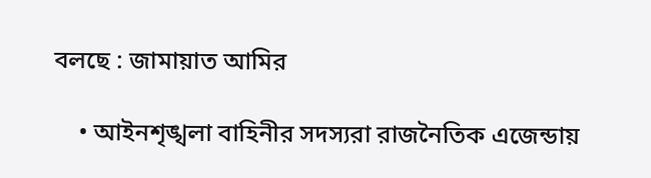বলছে : জামায়াত আমির

    • আইনশৃঙ্খলা বাহিনীর সদস্যরা রাজনৈতিক এজেন্ডায়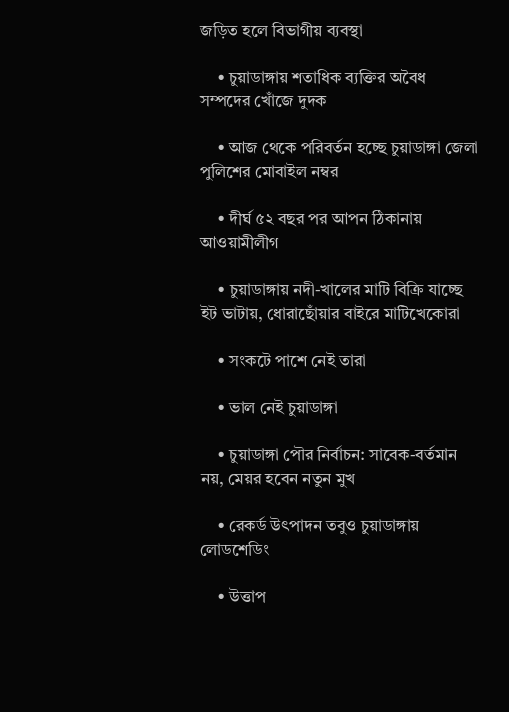জড়িত হলে বিভাগীয় ব্যবস্থা

    • চুয়াডাঙ্গায় শতাধিক ব্যক্তির অবৈধ সম্পদের খোঁজে দুদক

    • আজ থেকে পরিবর্তন হচ্ছে চুয়াডাঙ্গা জেলা পুলিশের মোবাইল নম্বর

    • দীর্ঘ ৫২ বছর পর আপন ঠিকানায় আওয়ামীলীগ

    • চুয়াডাঙ্গায় নদী-খালের মাটি বিক্রি যাচ্ছে ইট ভাটায়, ধোরাছোঁয়ার বাইরে মাটিখেকোরা

    • সংকটে পাশে নেই তারা

    • ভাল নেই চুয়াডাঙ্গা

    • চুয়াডাঙ্গা পৌর নির্বাচন: সাবেক-বর্তমান নয়, মেয়র হবেন নতুন মুখ

    • রেকর্ড উৎপাদন তবুও চুয়াডাঙ্গায় লোডশেডিং

    • উত্তাপ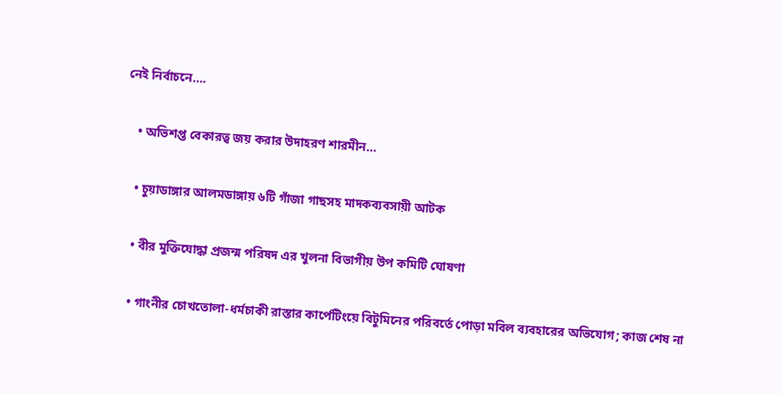নেই নির্বাচনে….

    • অভিশপ্ত বেকারত্ব জয় করার উদাহরণ শারমীন…

    • চুয়াডাঙ্গার আলমডাঙ্গায় ৬টি গাঁজা গাছসহ মাদকব্যবসায়ী আটক

    • বীর মুক্তিযোদ্ধা প্রজন্ম পরিষদ এর খুলনা বিভাগীয় উপ কমিটি ঘোষণা

    • গাংনীর চোখতোলা-ধর্মচাকী রাস্তার কার্পেটিংয়ে বিটুমিনের পরিবর্তে পোড়া মবিল ব্যবহারের অভিযোগ; কাজ শেষ না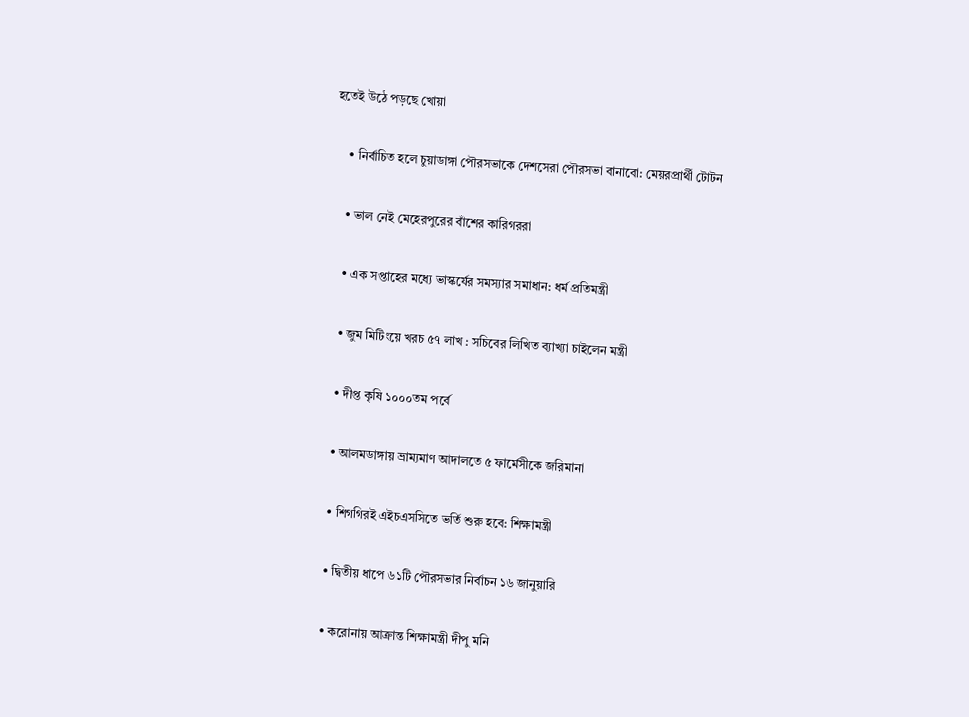হতেই উঠে পড়ছে খোয়া

    • নির্বাচিত হলে চুয়াডাঙ্গা পৌরসভাকে দেশসেরা পৌরসভা বানাবো: মেয়রপ্রার্থী টোটন

    • ভাল নেই মেহেরপুরের বাঁশের কারিগররা

    • এক সপ্তাহের মধ্যে ভাস্কর্যের সমস্যার সমাধান: ধর্ম প্রতিমন্ত্রী

    • জুম মিটিংয়ে খরচ ৫৭ লাখ : সচিবের লিখিত ব্যাখ্যা চাইলেন মন্ত্রী

    • দীপ্ত কৃষি ১০০০তম পর্বে

    • আলমডাঙ্গায় ভ্রাম্যমাণ আদালতে ৫ ফার্মেসীকে জরিমানা

    • শিগগিরই এইচএসসিতে ভর্তি শুরু হবে: শিক্ষামন্ত্রী

    • দ্বিতীয় ধাপে ৬১টি পৌরসভার নির্বাচন ১৬ জানুয়ারি

    • করোনায় আক্রান্ত শিক্ষামন্ত্রী দীপু মনি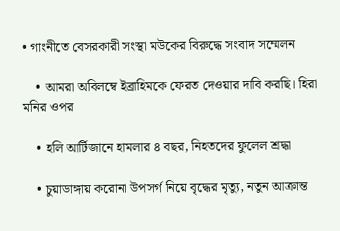• গাংনীতে বেসরকারী সংস্থা মউকের বিরুদ্ধে সংবাদ সম্মেলন

    • আমরা অবিলম্বে ইব্রাহিমকে ফেরত দেওয়ার দাবি করছি। হিরা মনির ওপর

    • হলি আর্টিজানে হামলার ৪ বছর, নিহতদের ফুলেল শ্রদ্ধা

    • চুয়াডাঙ্গায় করোনা উপসর্গ নিয়ে বৃদ্ধের মৃত্যু, নতুন আক্রান্ত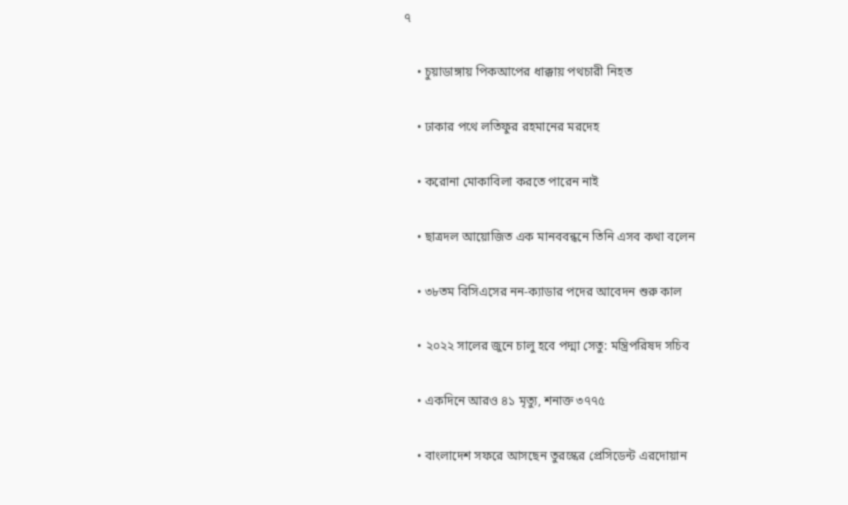৭

    • চুয়াডাঙ্গায় পিকআপের ধাক্কায় পথচারী নিহত

    • ঢাকার পথে লতিফুর রহমানের মরদেহ

    • করোনা মোকাবিলা করতে পারেন নাই

    • ছাত্রদল আয়োজিত এক মানববন্ধনে তিনি এসব কথা বলেন

    • ৩৮তম বিসিএসের নন-ক্যাডার পদের আবেদন শুরু কাল

    • ২০২২ সালের জুনে চালু হবে পদ্মা সেতু: মন্ত্রিপরিষদ সচিব

    • একদিনে আরও ৪১ মৃত্যু, শনাক্ত ৩৭৭৫

    • বাংলাদেশ সফরে আসছেন তুরস্কের প্রেসিডেন্ট এরদোয়ান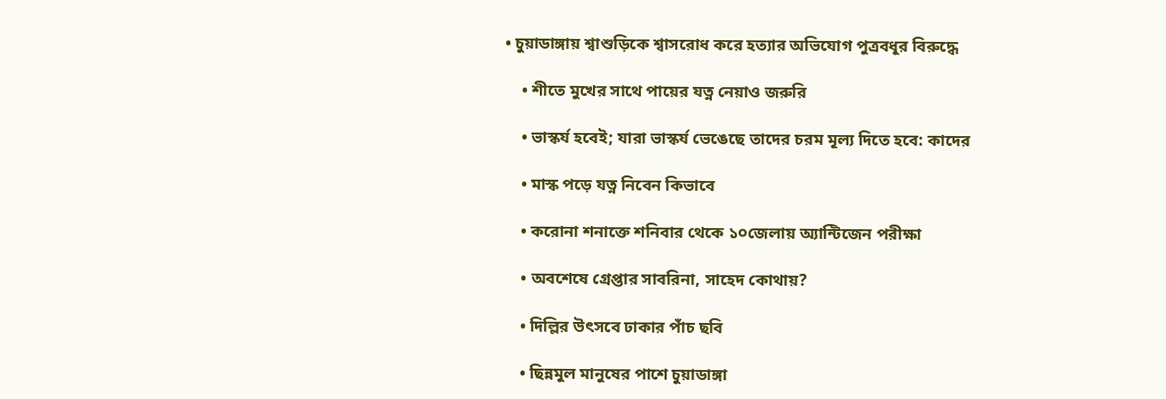• চুয়াডাঙ্গায় শ্বাশুড়িকে শ্বাসরোধ করে হত্যার অভিযোগ পুত্রবধূর বিরুদ্ধে

    • শীতে মুখের সাথে পায়ের যত্ন নেয়াও জরুরি

    • ভাস্কর্য হবেই; যারা ভাস্কর্য ভেঙেছে তাদের চরম মূল্য দিতে হবে: কাদের

    • মাস্ক পড়ে যত্ন নিবেন কিভাবে

    • করোনা শনাক্তে শনিবার থেকে ১০জেলায় অ্যান্টিজেন পরীক্ষা

    • অবশেষে গ্রেপ্তার সাবরিনা, সাহেদ কোথায়?

    • দিল্লির উৎসবে ঢাকার পাঁচ ছবি

    • ছিন্নমুল মানুষের পাশে চুয়াডাঙ্গা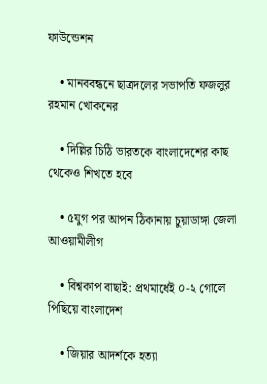ফাউন্ডেশন

    • মানববন্ধনে ছাত্রদলের সভাপতি ফজলুর রহমান খোকনের

    • দিল্লির চিঠি ভারতকে বাংলাদেশের কাছ থেকেও শিখতে হবে

    • ৫যুগ পর আপন ঠিকানায় চুয়াডাঙ্গা জেলা আওয়ামীলীগ

    • বিশ্বকাপ বাছাই: প্রথমার্ধেই ০-২ গোলে পিছিয়ে বাংলাদেশ

    • জিয়ার আদর্শকে হত্যা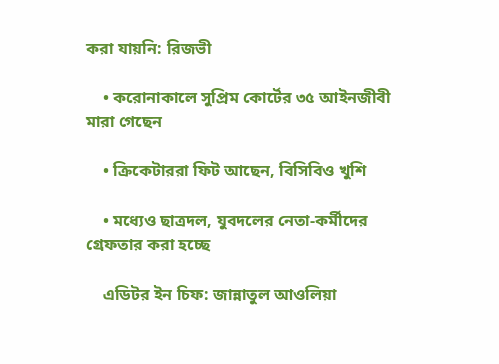করা যায়নি: রিজভী

    • করোনাকালে সুপ্রিম কোর্টের ৩৫ আইনজীবী মারা গেছেন

    • ক্রিকেটাররা ফিট আছেন, বিসিবিও খুশি

    • মধ্যেও ছাত্রদল, যুবদলের নেতা-কর্মীদের গ্রেফতার করা হচ্ছে

    এডিটর ইন চিফ: জান্নাতুল আওলিয়া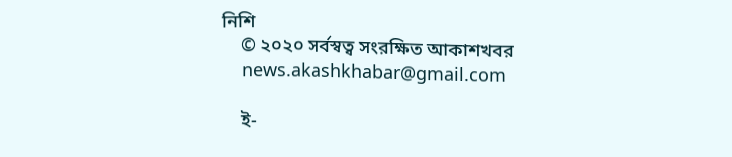নিশি
    © ২০২০ সর্বস্বত্ব সংরক্ষিত আকাশখবর
    news.akashkhabar@gmail.com

    ই-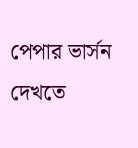পেপার ভার্সন দেখতে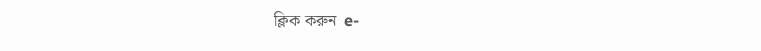ক্লিক করুন  e-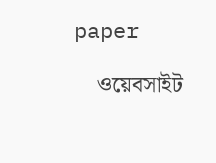paper

    ওয়েবসাইট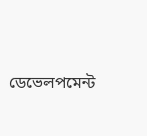ডেভেলপমেন্ট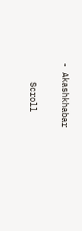- Akashkhabar

    Scroll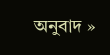অনুবাদ »